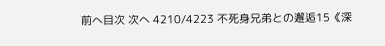前へ目次 次へ 4210/4223 不死身兄弟との邂逅15《深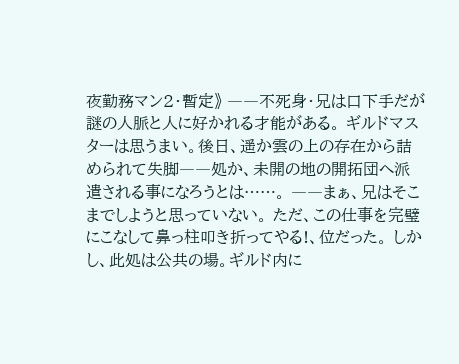夜勤務マン2・暫定》 ――不死身・兄は口下手だが謎の人脈と人に好かれる才能がある。 ギルドマスターは思うまい。後日、遥か雲の上の存在から詰められて失脚――処か、未開の地の開拓団へ派遣される事になろうとは……。 ――まぁ、兄はそこまでしようと思っていない。 ただ、この仕事を完璧にこなして鼻っ柱叩き折ってやる!、位だった。 しかし、此処は公共の場。ギルド内に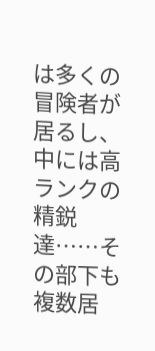は多くの冒険者が居るし、中には高ランクの精鋭達……その部下も複数居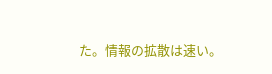た。情報の拡散は速い。